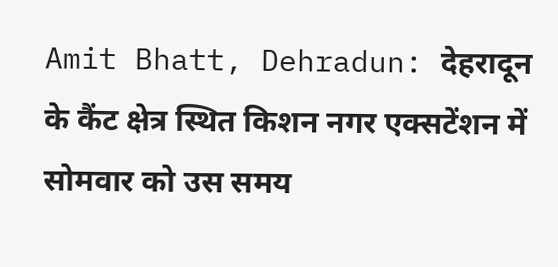Amit Bhatt, Dehradun: देहरादून के कैंट क्षेत्र स्थित किशन नगर एक्सटेंशन में सोमवार को उस समय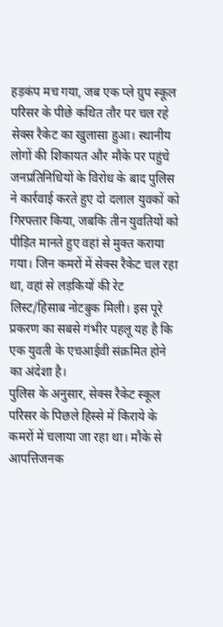हड़कंप मच गया, जब एक प्ले ग्रुप स्कूल परिसर के पीछे कथित तौर पर चल रहे सेक्स रैकेट का खुलासा हुआ। स्थानीय लोगों की शिकायत और मौके पर पहुंचे जनप्रतिनिधियों के विरोध के बाद पुलिस ने कार्रवाई करते हुए दो दलाल युवकों को गिरफ्तार किया, जबकि तीन युवतियों को पीड़ित मानते हुए वहां से मुक्त कराया गया। जिन कमरों में सेक्स रैकेट चल रहा था, वहां से लड़कियों की रेट लिस्ट/हिसाब नोटबुक मिली। इस पूरे प्रकरण का सबसे गंभीर पहलू यह है कि एक युवती के एचआईवी संक्रमित होने का अंदेशा है।
पुलिस के अनुसार, सेक्स रैकेट स्कूल परिसर के पिछले हिस्से में किराये के कमरों में चलाया जा रहा था। मौके से आपत्तिजनक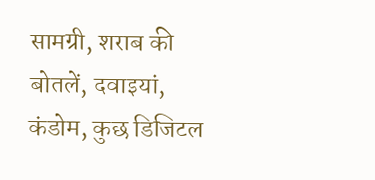सामग्री, शराब की बोतलें, दवाइयां, कंडोम, कुछ डिजिटल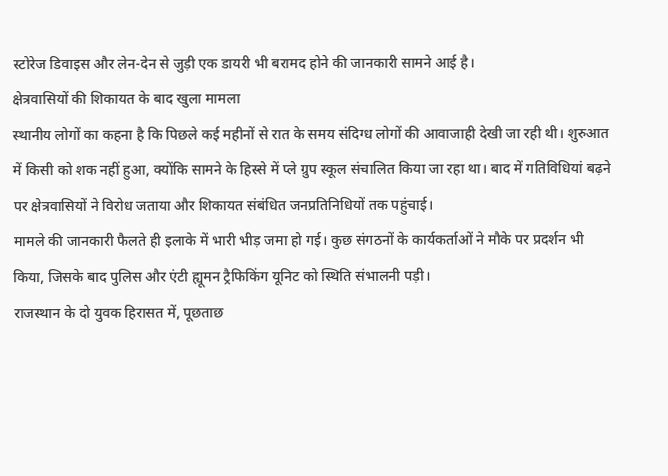स्टोरेज डिवाइस और लेन-देन से जुड़ी एक डायरी भी बरामद होने की जानकारी सामने आई है।
क्षेत्रवासियों की शिकायत के बाद खुला मामला
स्थानीय लोगों का कहना है कि पिछले कई महीनों से रात के समय संदिग्ध लोगों की आवाजाही देखी जा रही थी। शुरुआत में किसी को शक नहीं हुआ, क्योंकि सामने के हिस्से में प्ले ग्रुप स्कूल संचालित किया जा रहा था। बाद में गतिविधियां बढ़ने पर क्षेत्रवासियों ने विरोध जताया और शिकायत संबंधित जनप्रतिनिधियों तक पहुंचाई।
मामले की जानकारी फैलते ही इलाके में भारी भीड़ जमा हो गई। कुछ संगठनों के कार्यकर्ताओं ने मौके पर प्रदर्शन भी किया, जिसके बाद पुलिस और एंटी ह्यूमन ट्रैफिकिंग यूनिट को स्थिति संभालनी पड़ी।
राजस्थान के दो युवक हिरासत में, पूछताछ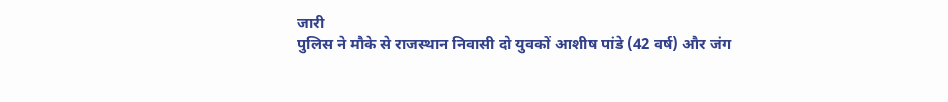जारी
पुलिस ने मौके से राजस्थान निवासी दो युवकों आशीष पांडे (42 वर्ष) और जंग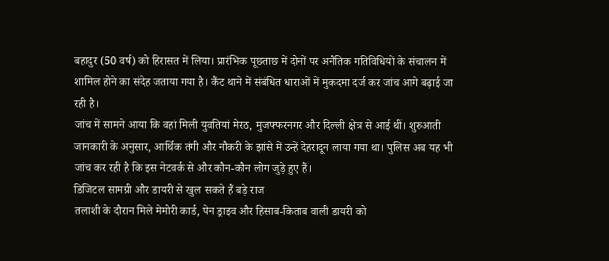बहादुर (50 वर्ष) को हिरासत में लिया। प्रारंभिक पूछताछ में दोनों पर अनैतिक गतिविधियों के संचालन में शामिल होने का संदेह जताया गया है। कैंट थाने में संबंधित धाराओं में मुकदमा दर्ज कर जांच आगे बढ़ाई जा रही है।
जांच में सामने आया कि वहां मिली युवतियां मेरठ, मुजफ्फरनगर और दिल्ली क्षेत्र से आई थीं। शुरुआती जानकारी के अनुसार, आर्थिक तंगी और नौकरी के झांसे में उन्हें देहरादून लाया गया था। पुलिस अब यह भी जांच कर रही है कि इस नेटवर्क से और कौन-कौन लोग जुड़े हुए हैं।
डिजिटल सामग्री और डायरी से खुल सकते हैं बड़े राज
तलाशी के दौरान मिले मेमोरी कार्ड, पेन ड्राइव और हिसाब-किताब वाली डायरी को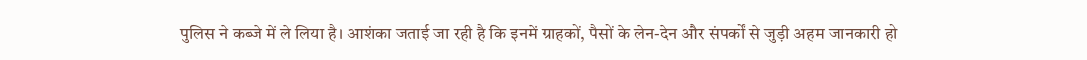पुलिस ने कब्जे में ले लिया है। आशंका जताई जा रही है कि इनमें ग्राहकों, पैसों के लेन-देन और संपर्कों से जुड़ी अहम जानकारी हो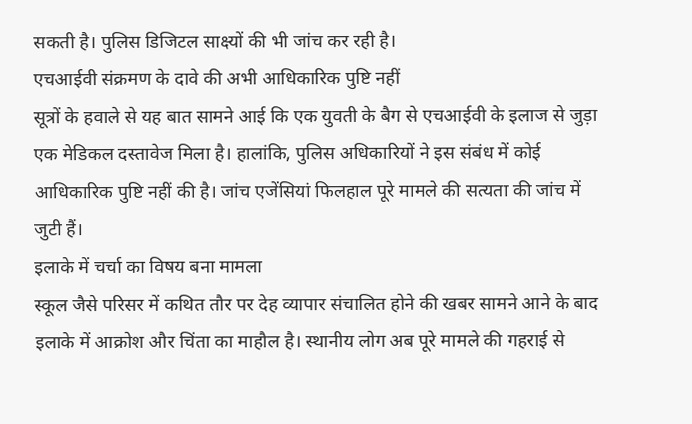सकती है। पुलिस डिजिटल साक्ष्यों की भी जांच कर रही है।
एचआईवी संक्रमण के दावे की अभी आधिकारिक पुष्टि नहीं
सूत्रों के हवाले से यह बात सामने आई कि एक युवती के बैग से एचआईवी के इलाज से जुड़ा एक मेडिकल दस्तावेज मिला है। हालांकि, पुलिस अधिकारियों ने इस संबंध में कोई आधिकारिक पुष्टि नहीं की है। जांच एजेंसियां फिलहाल पूरे मामले की सत्यता की जांच में जुटी हैं।
इलाके में चर्चा का विषय बना मामला
स्कूल जैसे परिसर में कथित तौर पर देह व्यापार संचालित होने की खबर सामने आने के बाद इलाके में आक्रोश और चिंता का माहौल है। स्थानीय लोग अब पूरे मामले की गहराई से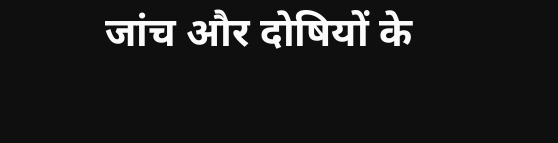जांच और दोषियों के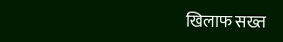खिलाफ सख्त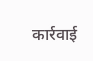कार्रवाई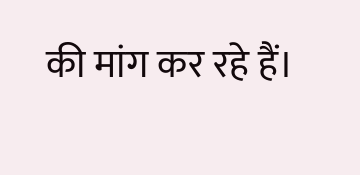की मांग कर रहे हैं।